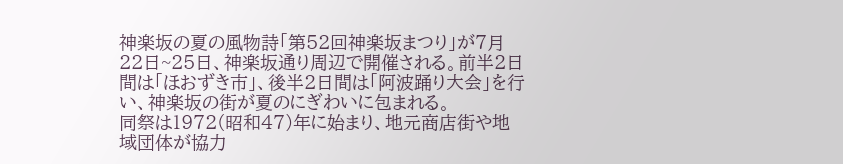神楽坂の夏の風物詩「第52回神楽坂まつり」が7月22日~25日、神楽坂通り周辺で開催される。前半2日間は「ほおずき市」、後半2日間は「阿波踊り大会」を行い、神楽坂の街が夏のにぎわいに包まれる。
同祭は1972(昭和47)年に始まり、地元商店街や地域団体が協力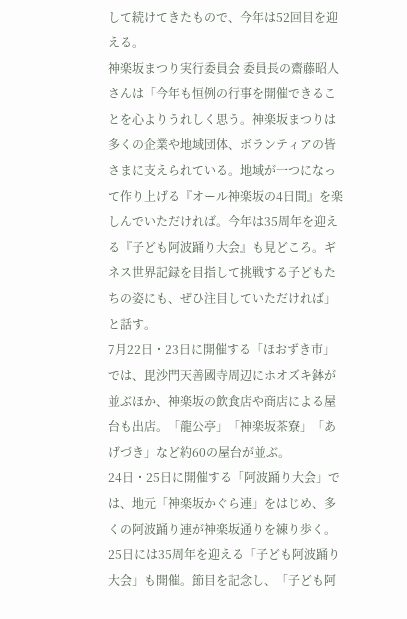して続けてきたもので、今年は52回目を迎える。
神楽坂まつり実行委員会 委員長の齋藤昭人さんは「今年も恒例の行事を開催できることを心よりうれしく思う。神楽坂まつりは多くの企業や地域団体、ボランティアの皆さまに支えられている。地域が一つになって作り上げる『オール神楽坂の4日間』を楽しんでいただければ。今年は35周年を迎える『子ども阿波踊り大会』も見どころ。ギネス世界記録を目指して挑戦する子どもたちの姿にも、ぜひ注目していただければ」と話す。
7月22日・23日に開催する「ほおずき市」では、毘沙門天善國寺周辺にホオズキ鉢が並ぶほか、神楽坂の飲食店や商店による屋台も出店。「龍公亭」「神楽坂茶寮」「あげづき」など約60の屋台が並ぶ。
24日・25日に開催する「阿波踊り大会」では、地元「神楽坂かぐら連」をはじめ、多くの阿波踊り連が神楽坂通りを練り歩く。25日には35周年を迎える「子ども阿波踊り大会」も開催。節目を記念し、「子ども阿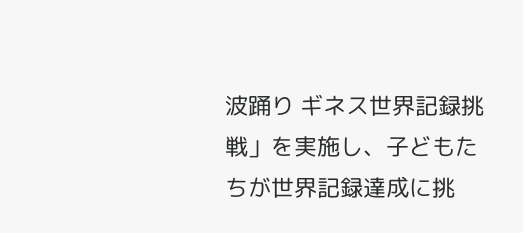波踊り ギネス世界記録挑戦」を実施し、子どもたちが世界記録達成に挑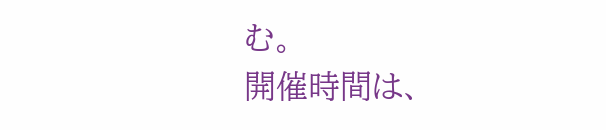む。
開催時間は、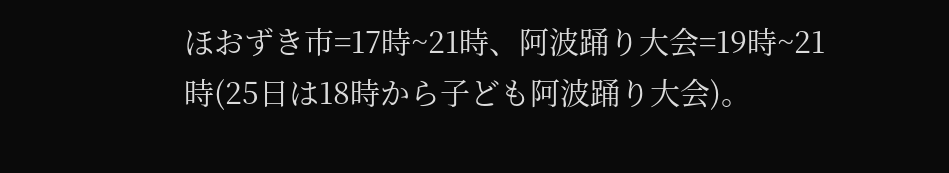ほおずき市=17時~21時、阿波踊り大会=19時~21時(25日は18時から子ども阿波踊り大会)。